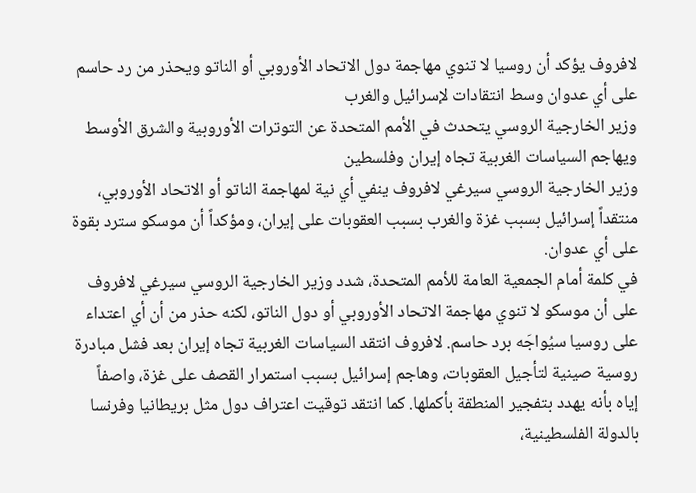لافروف يؤكد أن روسيا لا تنوي مهاجمة دول الاتحاد الأوروبي أو الناتو ويحذر من رد حاسم على أي عدوان وسط انتقادات لإسرائيل والغرب
وزير الخارجية الروسي يتحدث في الأمم المتحدة عن التوترات الأوروبية والشرق الأوسط ويهاجم السياسات الغربية تجاه إيران وفلسطين
وزير الخارجية الروسي سيرغي لافروف ينفي أي نية لمهاجمة الناتو أو الاتحاد الأوروبي، منتقداً إسرائيل بسبب غزة والغرب بسبب العقوبات على إيران، ومؤكداً أن موسكو سترد بقوة على أي عدوان.
في كلمة أمام الجمعية العامة للأمم المتحدة، شدد وزير الخارجية الروسي سيرغي لافروف على أن موسكو لا تنوي مهاجمة الاتحاد الأوروبي أو دول الناتو، لكنه حذر من أن أي اعتداء على روسيا سيُواجَه برد حاسم. لافروف انتقد السياسات الغربية تجاه إيران بعد فشل مبادرة روسية صينية لتأجيل العقوبات، وهاجم إسرائيل بسبب استمرار القصف على غزة، واصفاً إياه بأنه يهدد بتفجير المنطقة بأكملها. كما انتقد توقيت اعتراف دول مثل بريطانيا وفرنسا بالدولة الفلسطينية،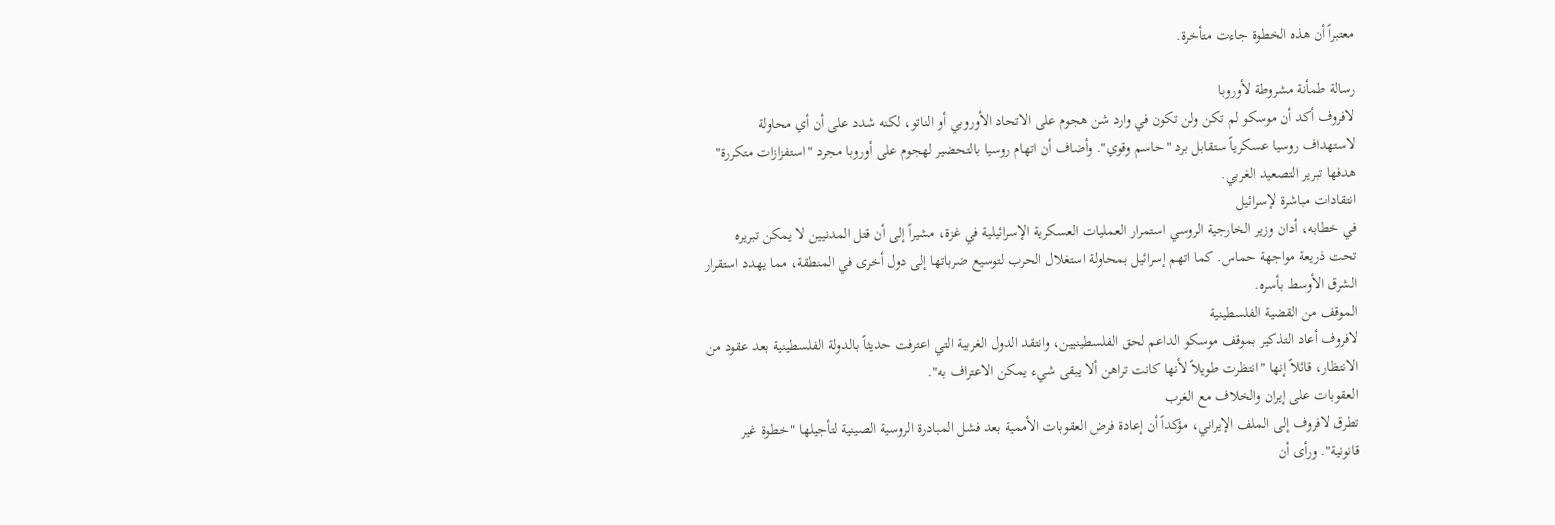معتبراً أن هذه الخطوة جاءت متأخرة.

رسالة طمأنة مشروطة لأوروبا
لافروف أكد أن موسكو لم تكن ولن تكون في وارد شن هجوم على الاتحاد الأوروبي أو الناتو، لكنه شدد على أن أي محاولة لاستهداف روسيا عسكرياً ستقابل برد "حاسم وقوي". وأضاف أن اتهام روسيا بالتحضير لهجوم على أوروبا مجرد "استفزازات متكررة" هدفها تبرير التصعيد الغربي.
انتقادات مباشرة لإسرائيل
في خطابه، أدان وزير الخارجية الروسي استمرار العمليات العسكرية الإسرائيلية في غزة، مشيراً إلى أن قتل المدنيين لا يمكن تبريره تحت ذريعة مواجهة حماس. كما اتهم إسرائيل بمحاولة استغلال الحرب لتوسيع ضرباتها إلى دول أخرى في المنطقة، مما يهدد استقرار الشرق الأوسط بأسره.
الموقف من القضية الفلسطينية
لافروف أعاد التذكير بموقف موسكو الداعم لحق الفلسطينيين، وانتقد الدول الغربية التي اعترفت حديثاً بالدولة الفلسطينية بعد عقود من الانتظار، قائلاً إنها "انتظرت طويلاً لأنها كانت تراهن ألا يبقى شيء يمكن الاعتراف به".
العقوبات على إيران والخلاف مع الغرب
تطرق لافروف إلى الملف الإيراني، مؤكداً أن إعادة فرض العقوبات الأممية بعد فشل المبادرة الروسية الصينية لتأجيلها "خطوة غير قانونية". ورأى أن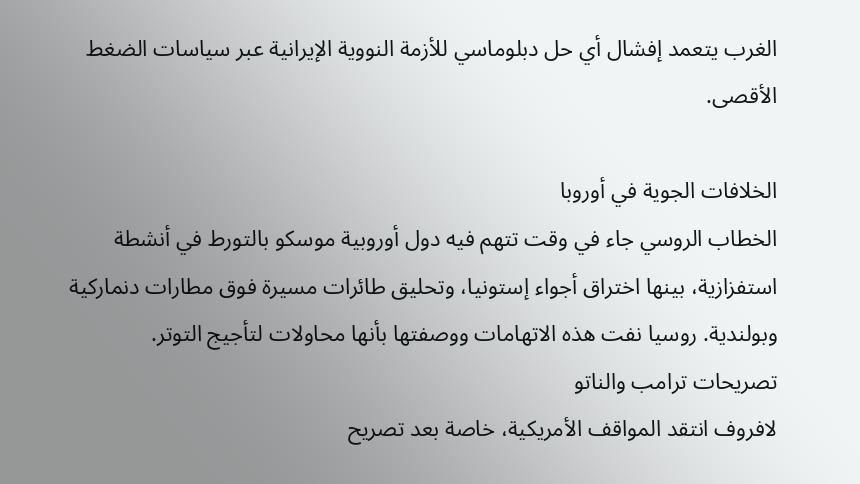الغرب يتعمد إفشال أي حل دبلوماسي للأزمة النووية الإيرانية عبر سياسات الضغط الأقصى.

الخلافات الجوية في أوروبا
الخطاب الروسي جاء في وقت تتهم فيه دول أوروبية موسكو بالتورط في أنشطة استفزازية، بينها اختراق أجواء إستونيا، وتحليق طائرات مسيرة فوق مطارات دنماركية وبولندية. روسيا نفت هذه الاتهامات ووصفتها بأنها محاولات لتأجيج التوتر.
تصريحات ترامب والناتو
لافروف انتقد المواقف الأمريكية، خاصة بعد تصريح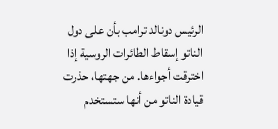الرئيس دونالد ترامب بأن على دول الناتو إسقاط الطائرات الروسية إذا اخترقت أجواءها. من جهتها، حذرت قيادة الناتو من أنها ستستخدم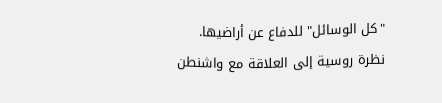"كل الوسائل" للدفاع عن أراضيها.
نظرة روسية إلى العلاقة مع واشنطن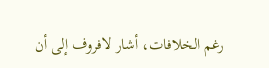رغم الخلافات، أشار لافروف إلى أن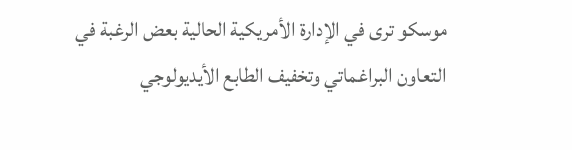موسكو ترى في الإدارة الأمريكية الحالية بعض الرغبة في التعاون البراغماتي وتخفيف الطابع الأيديولوجي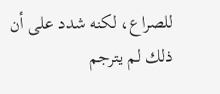للصراع، لكنه شدد على أن ذلك لم يترجم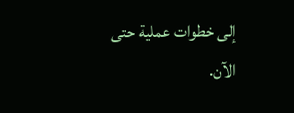إلى خطوات عملية حتى الآن.